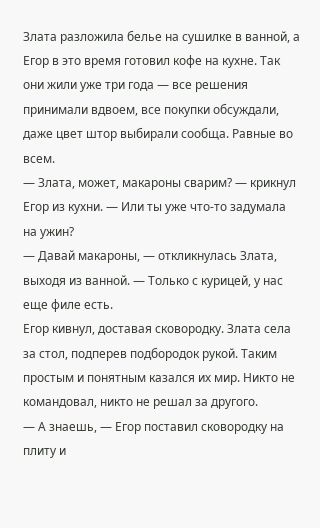Злата разложила белье на сушилке в ванной, а Егор в это время готовил кофе на кухне. Так они жили уже три года — все решения принимали вдвоем, все покупки обсуждали, даже цвет штор выбирали сообща. Равные во всем.
— Злата, может, макароны сварим? — крикнул Егор из кухни. — Или ты уже что-то задумала на ужин?
— Давай макароны, — откликнулась Злата, выходя из ванной. — Только с курицей, у нас еще филе есть.
Егор кивнул, доставая сковородку. Злата села за стол, подперев подбородок рукой. Таким простым и понятным казался их мир. Никто не командовал, никто не решал за другого.
— А знаешь, — Егор поставил сковородку на плиту и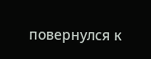повернулся к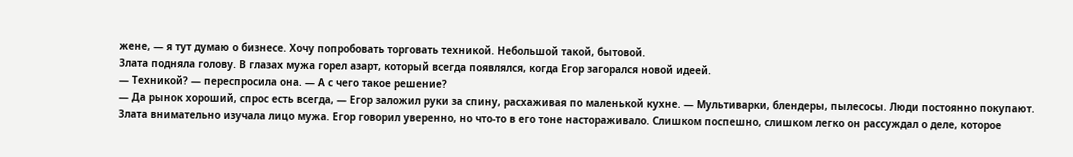жене, — я тут думаю о бизнесе. Хочу попробовать торговать техникой. Небольшой такой, бытовой.
Злата подняла голову. В глазах мужа горел азарт, который всегда появлялся, когда Егор загорался новой идеей.
— Техникой? — переспросила она. — А с чего такое решение?
— Да рынок хороший, спрос есть всегда, — Егор заложил руки за спину, расхаживая по маленькой кухне. — Мультиварки, блендеры, пылесосы. Люди постоянно покупают.
Злата внимательно изучала лицо мужа. Егор говорил уверенно, но что-то в его тоне настораживало. Слишком поспешно, слишком легко он рассуждал о деле, которое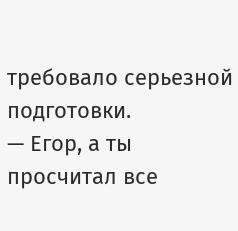требовало серьезной подготовки.
— Егор, а ты просчитал все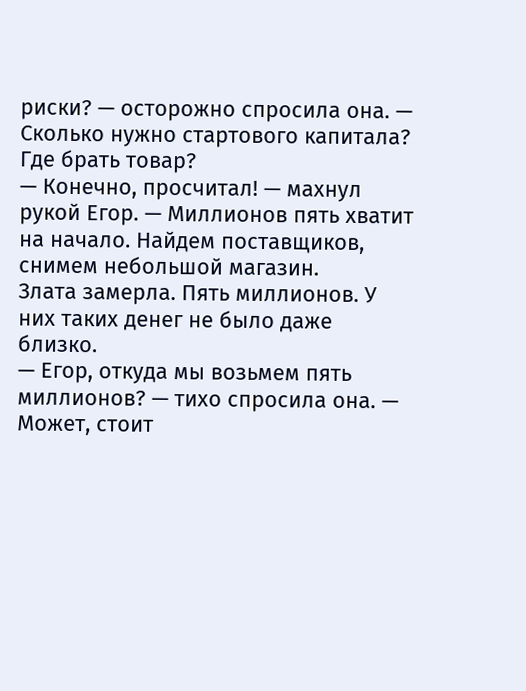риски? — осторожно спросила она. — Сколько нужно стартового капитала? Где брать товар?
— Конечно, просчитал! — махнул рукой Егор. — Миллионов пять хватит на начало. Найдем поставщиков, снимем небольшой магазин.
Злата замерла. Пять миллионов. У них таких денег не было даже близко.
— Егор, откуда мы возьмем пять миллионов? — тихо спросила она. — Может, стоит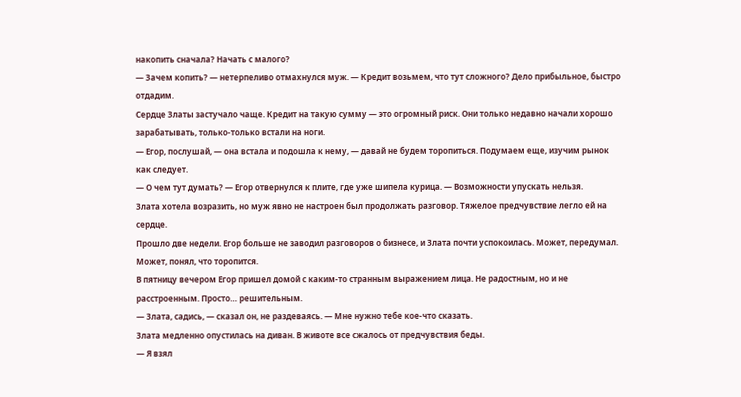накопить сначала? Начать с малого?
— Зачем копить? — нетерпеливо отмахнулся муж. — Кредит возьмем, что тут сложного? Дело прибыльное, быстро отдадим.
Сердце Златы застучало чаще. Кредит на такую сумму — это огромный риск. Они только недавно начали хорошо зарабатывать, только-только встали на ноги.
— Егор, послушай, — она встала и подошла к нему, — давай не будем торопиться. Подумаем еще, изучим рынок как следует.
— О чем тут думать? — Егор отвернулся к плите, где уже шипела курица. — Возможности упускать нельзя.
Злата хотела возразить, но муж явно не настроен был продолжать разговор. Тяжелое предчувствие легло ей на сердце.
Прошло две недели. Егор больше не заводил разговоров о бизнесе, и Злата почти успокоилась. Может, передумал. Может, понял, что торопится.
В пятницу вечером Егор пришел домой с каким-то странным выражением лица. Не радостным, но и не расстроенным. Просто… решительным.
— Злата, садись, — сказал он, не раздеваясь. — Мне нужно тебе кое-что сказать.
Злата медленно опустилась на диван. В животе все сжалось от предчувствия беды.
— Я взял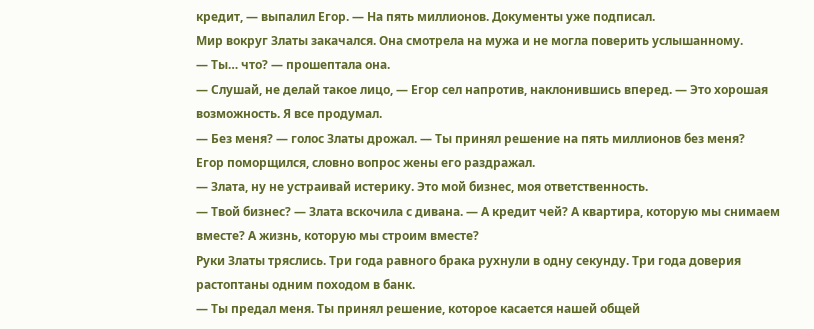кредит, — выпалил Егор. — На пять миллионов. Документы уже подписал.
Мир вокруг Златы закачался. Она смотрела на мужа и не могла поверить услышанному.
— Ты… что? — прошептала она.
— Слушай, не делай такое лицо, — Егор сел напротив, наклонившись вперед. — Это хорошая возможность. Я все продумал.
— Без меня? — голос Златы дрожал. — Ты принял решение на пять миллионов без меня?
Егор поморщился, словно вопрос жены его раздражал.
— Злата, ну не устраивай истерику. Это мой бизнес, моя ответственность.
— Твой бизнес? — Злата вскочила с дивана. — А кредит чей? А квартира, которую мы снимаем вместе? А жизнь, которую мы строим вместе?
Руки Златы тряслись. Три года равного брака рухнули в одну секунду. Три года доверия растоптаны одним походом в банк.
— Ты предал меня. Ты принял решение, которое касается нашей общей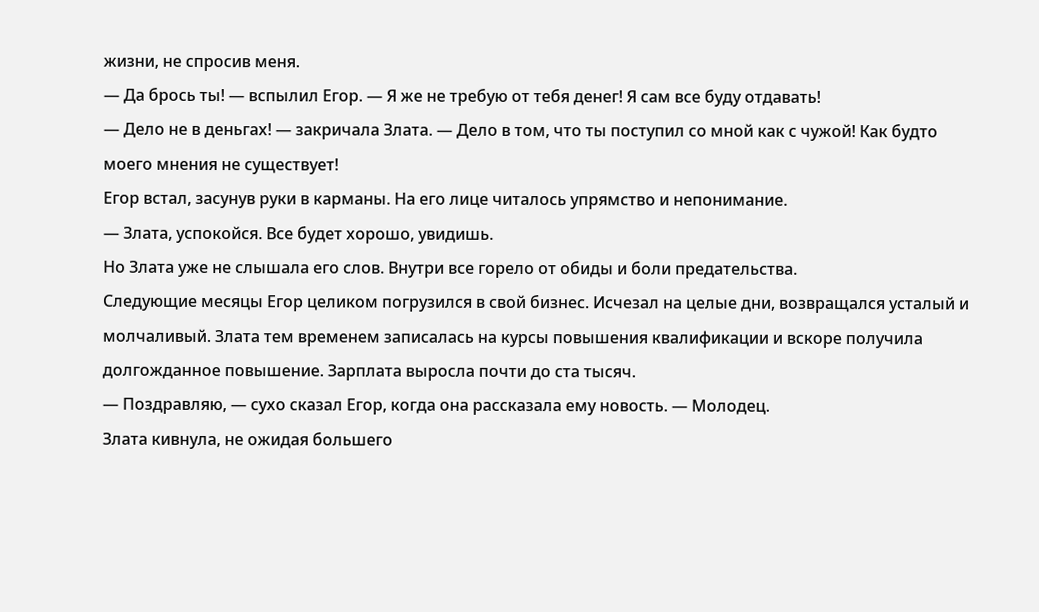жизни, не спросив меня.
— Да брось ты! — вспылил Егор. — Я же не требую от тебя денег! Я сам все буду отдавать!
— Дело не в деньгах! — закричала Злата. — Дело в том, что ты поступил со мной как с чужой! Как будто моего мнения не существует!
Егор встал, засунув руки в карманы. На его лице читалось упрямство и непонимание.
— Злата, успокойся. Все будет хорошо, увидишь.
Но Злата уже не слышала его слов. Внутри все горело от обиды и боли предательства.
Следующие месяцы Егор целиком погрузился в свой бизнес. Исчезал на целые дни, возвращался усталый и молчаливый. Злата тем временем записалась на курсы повышения квалификации и вскоре получила долгожданное повышение. Зарплата выросла почти до ста тысяч.
— Поздравляю, — сухо сказал Егор, когда она рассказала ему новость. — Молодец.
Злата кивнула, не ожидая большего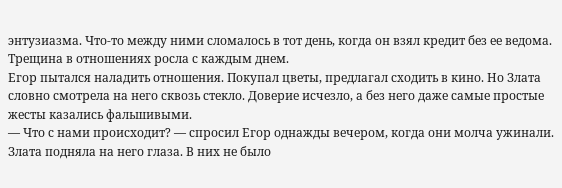энтузиазма. Что-то между ними сломалось в тот день, когда он взял кредит без ее ведома. Трещина в отношениях росла с каждым днем.
Егор пытался наладить отношения. Покупал цветы, предлагал сходить в кино. Но Злата словно смотрела на него сквозь стекло. Доверие исчезло, а без него даже самые простые жесты казались фальшивыми.
— Что с нами происходит? — спросил Егор однажды вечером, когда они молча ужинали.
Злата подняла на него глаза. В них не было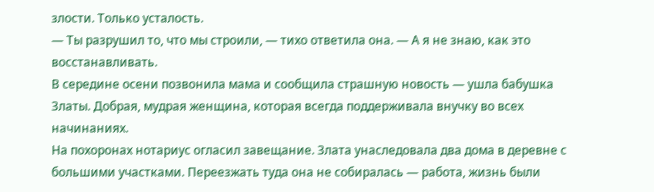злости. Только усталость.
— Ты разрушил то, что мы строили, — тихо ответила она. — А я не знаю, как это восстанавливать.
В середине осени позвонила мама и сообщила страшную новость — ушла бабушка Златы. Добрая, мудрая женщина, которая всегда поддерживала внучку во всех начинаниях.
На похоронах нотариус огласил завещание. Злата унаследовала два дома в деревне с большими участками. Переезжать туда она не собиралась — работа, жизнь были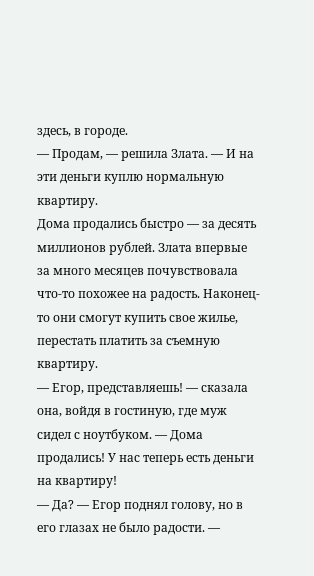здесь, в городе.
— Продам, — решила Злата. — И на эти деньги куплю нормальную квартиру.
Дома продались быстро — за десять миллионов рублей. Злата впервые за много месяцев почувствовала что-то похожее на радость. Наконец-то они смогут купить свое жилье, перестать платить за съемную квартиру.
— Егор, представляешь! — сказала она, войдя в гостиную, где муж сидел с ноутбуком. — Дома продались! У нас теперь есть деньги на квартиру!
— Да? — Егор поднял голову, но в его глазах не было радости. —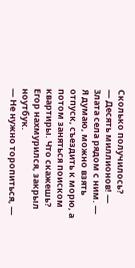Сколько получилось?
— Десять миллионов! — Злата села рядом с ним. — Я думаю, можно взять отпуск, съездить к морю, а потом заняться поиском квартиры. Что скажешь?
Егор нахмурился, закрыл ноутбук.
— Не нужно торопиться, —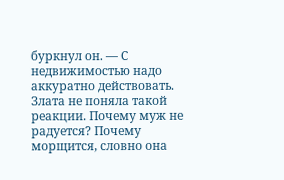буркнул он. — С недвижимостью надо аккуратно действовать.
Злата не поняла такой реакции. Почему муж не радуется? Почему морщится, словно она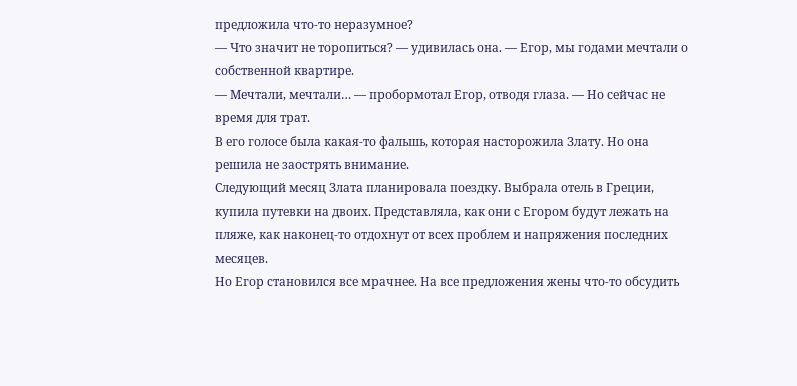предложила что-то неразумное?
— Что значит не торопиться? — удивилась она. — Егор, мы годами мечтали о собственной квартире.
— Мечтали, мечтали… — пробормотал Егор, отводя глаза. — Но сейчас не время для трат.
В его голосе была какая-то фальшь, которая насторожила Злату. Но она решила не заострять внимание.
Следующий месяц Злата планировала поездку. Выбрала отель в Греции, купила путевки на двоих. Представляла, как они с Егором будут лежать на пляже, как наконец-то отдохнут от всех проблем и напряжения последних месяцев.
Но Егор становился все мрачнее. На все предложения жены что-то обсудить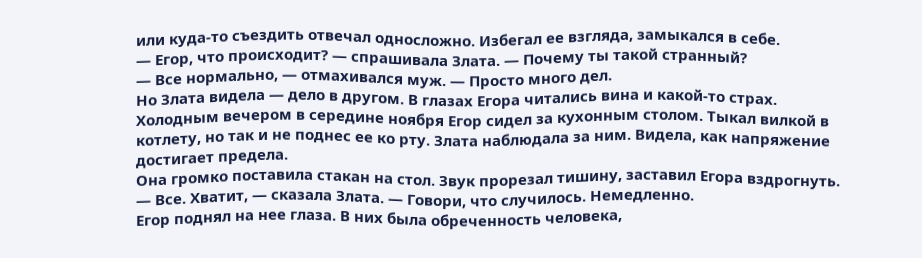или куда-то съездить отвечал односложно. Избегал ее взгляда, замыкался в себе.
— Егор, что происходит? — спрашивала Злата. — Почему ты такой странный?
— Все нормально, — отмахивался муж. — Просто много дел.
Но Злата видела — дело в другом. В глазах Егора читались вина и какой-то страх.
Холодным вечером в середине ноября Егор сидел за кухонным столом. Тыкал вилкой в котлету, но так и не поднес ее ко рту. Злата наблюдала за ним. Видела, как напряжение достигает предела.
Она громко поставила стакан на стол. Звук прорезал тишину, заставил Егора вздрогнуть.
— Все. Хватит, — сказала Злата. — Говори, что случилось. Немедленно.
Егор поднял на нее глаза. В них была обреченность человека,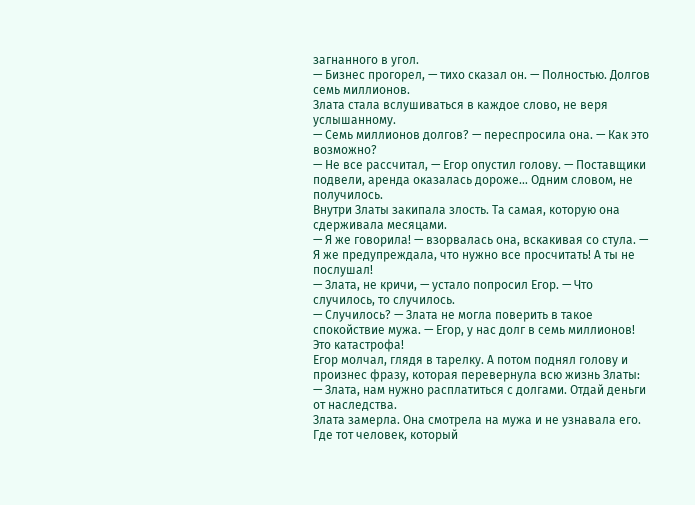загнанного в угол.
— Бизнес прогорел, — тихо сказал он. — Полностью. Долгов семь миллионов.
Злата стала вслушиваться в каждое слово, не веря услышанному.
— Семь миллионов долгов? — переспросила она. — Как это возможно?
— Не все рассчитал, — Егор опустил голову. — Поставщики подвели, аренда оказалась дороже… Одним словом, не получилось.
Внутри Златы закипала злость. Та самая, которую она сдерживала месяцами.
— Я же говорила! — взорвалась она, вскакивая со стула. — Я же предупреждала, что нужно все просчитать! А ты не послушал!
— Злата, не кричи, — устало попросил Егор. — Что случилось, то случилось.
— Случилось? — Злата не могла поверить в такое спокойствие мужа. — Егор, у нас долг в семь миллионов! Это катастрофа!
Егор молчал, глядя в тарелку. А потом поднял голову и произнес фразу, которая перевернула всю жизнь Златы:
— Злата, нам нужно расплатиться с долгами. Отдай деньги от наследства.
Злата замерла. Она смотрела на мужа и не узнавала его. Где тот человек, который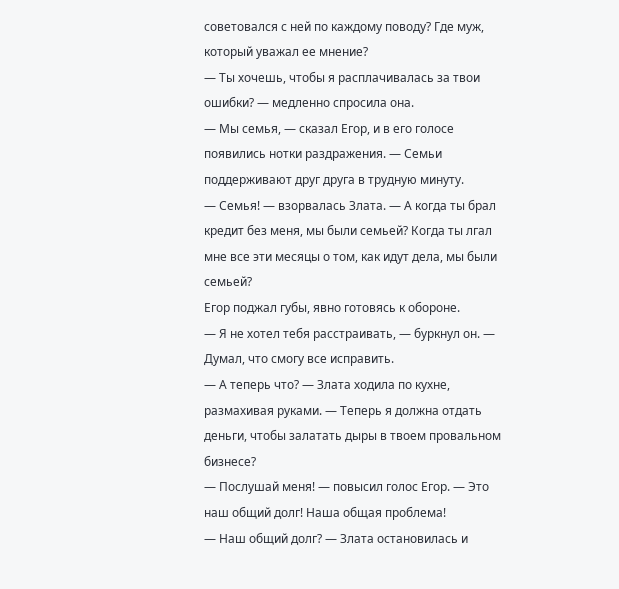советовался с ней по каждому поводу? Где муж, который уважал ее мнение?
— Ты хочешь, чтобы я расплачивалась за твои ошибки? — медленно спросила она.
— Мы семья, — сказал Егор, и в его голосе появились нотки раздражения. — Семьи поддерживают друг друга в трудную минуту.
— Семья! — взорвалась Злата. — А когда ты брал кредит без меня, мы были семьей? Когда ты лгал мне все эти месяцы о том, как идут дела, мы были семьей?
Егор поджал губы, явно готовясь к обороне.
— Я не хотел тебя расстраивать, — буркнул он. — Думал, что смогу все исправить.
— А теперь что? — Злата ходила по кухне, размахивая руками. — Теперь я должна отдать деньги, чтобы залатать дыры в твоем провальном бизнесе?
— Послушай меня! — повысил голос Егор. — Это наш общий долг! Наша общая проблема!
— Наш общий долг? — Злата остановилась и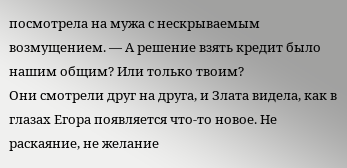посмотрела на мужа с нескрываемым возмущением. — А решение взять кредит было нашим общим? Или только твоим?
Они смотрели друг на друга, и Злата видела, как в глазах Егора появляется что-то новое. Не раскаяние, не желание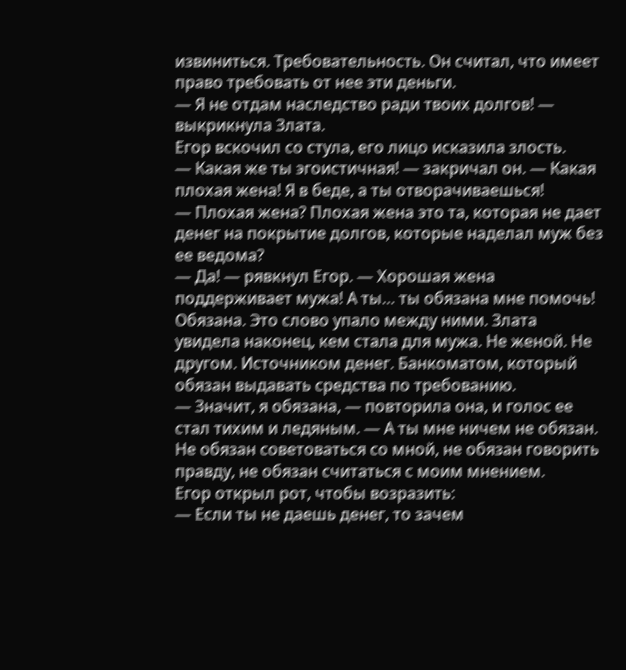извиниться. Требовательность. Он считал, что имеет право требовать от нее эти деньги.
— Я не отдам наследство ради твоих долгов! — выкрикнула Злата.
Егор вскочил со стула, его лицо исказила злость.
— Какая же ты эгоистичная! — закричал он. — Какая плохая жена! Я в беде, а ты отворачиваешься!
— Плохая жена? Плохая жена это та, которая не дает денег на покрытие долгов, которые наделал муж без ее ведома?
— Да! — рявкнул Егор. — Хорошая жена поддерживает мужа! А ты… ты обязана мне помочь!
Обязана. Это слово упало между ними. Злата увидела наконец, кем стала для мужа. Не женой. Не другом. Источником денег. Банкоматом, который обязан выдавать средства по требованию.
— Значит, я обязана, — повторила она, и голос ее стал тихим и ледяным. — А ты мне ничем не обязан. Не обязан советоваться со мной, не обязан говорить правду, не обязан считаться с моим мнением.
Егор открыл рот, чтобы возразить:
— Если ты не даешь денег, то зачем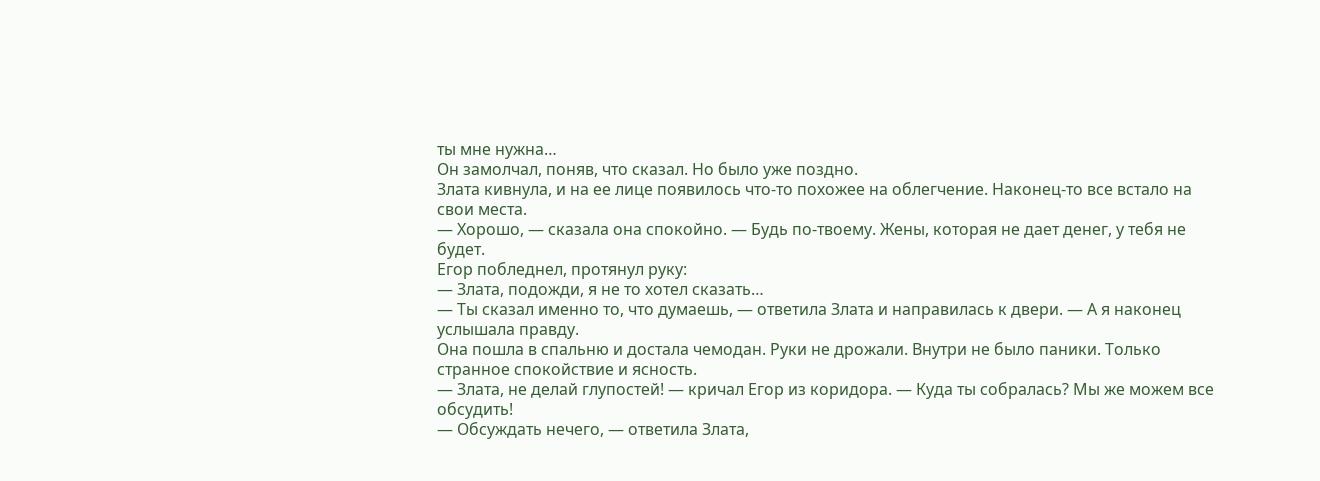ты мне нужна…
Он замолчал, поняв, что сказал. Но было уже поздно.
Злата кивнула, и на ее лице появилось что-то похожее на облегчение. Наконец-то все встало на свои места.
— Хорошо, — сказала она спокойно. — Будь по-твоему. Жены, которая не дает денег, у тебя не будет.
Егор побледнел, протянул руку:
— Злата, подожди, я не то хотел сказать…
— Ты сказал именно то, что думаешь, — ответила Злата и направилась к двери. — А я наконец услышала правду.
Она пошла в спальню и достала чемодан. Руки не дрожали. Внутри не было паники. Только странное спокойствие и ясность.
— Злата, не делай глупостей! — кричал Егор из коридора. — Куда ты собралась? Мы же можем все обсудить!
— Обсуждать нечего, — ответила Злата,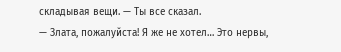складывая вещи. — Ты все сказал.
— Злата, пожалуйста! Я же не хотел… Это нервы,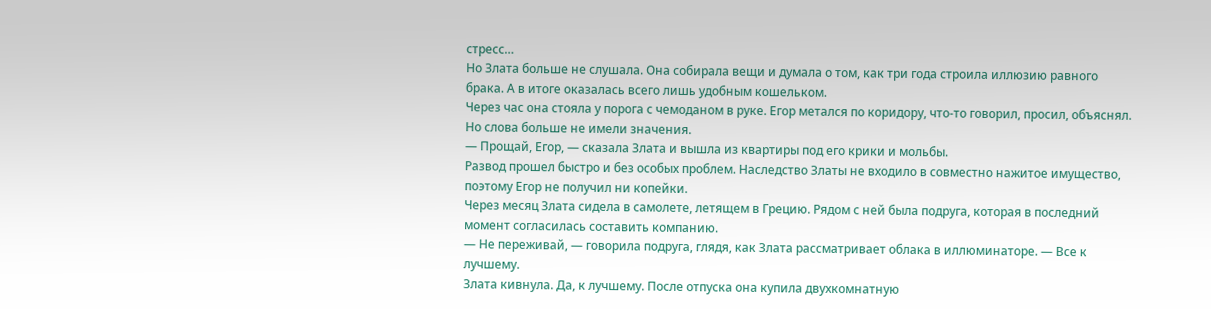стресс…
Но Злата больше не слушала. Она собирала вещи и думала о том, как три года строила иллюзию равного брака. А в итоге оказалась всего лишь удобным кошельком.
Через час она стояла у порога с чемоданом в руке. Егор метался по коридору, что-то говорил, просил, объяснял. Но слова больше не имели значения.
— Прощай, Егор, — сказала Злата и вышла из квартиры под его крики и мольбы.
Развод прошел быстро и без особых проблем. Наследство Златы не входило в совместно нажитое имущество, поэтому Егор не получил ни копейки.
Через месяц Злата сидела в самолете, летящем в Грецию. Рядом с ней была подруга, которая в последний момент согласилась составить компанию.
— Не переживай, — говорила подруга, глядя, как Злата рассматривает облака в иллюминаторе. — Все к лучшему.
Злата кивнула. Да, к лучшему. После отпуска она купила двухкомнатную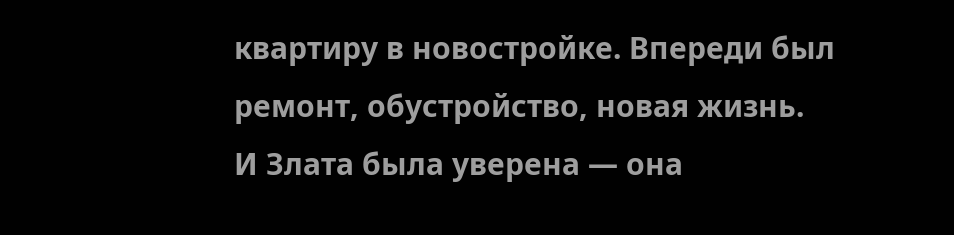квартиру в новостройке. Впереди был ремонт, обустройство, новая жизнь.
И Злата была уверена — она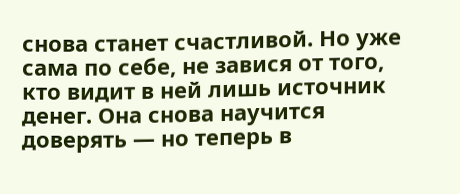снова станет счастливой. Но уже сама по себе, не завися от того, кто видит в ней лишь источник денег. Она снова научится доверять — но теперь в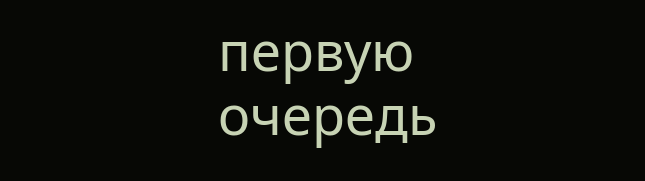первую очередь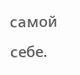самой себе.